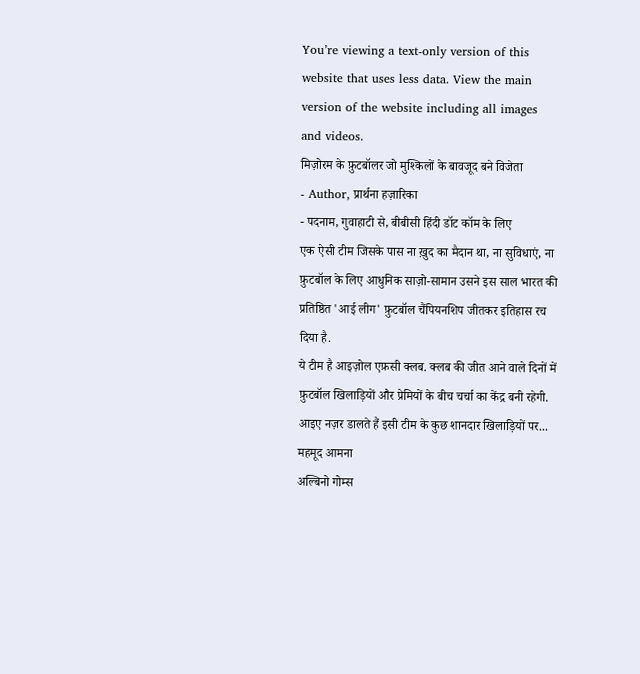You’re viewing a text-only version of this website that uses less data. View the main version of the website including all images and videos.
मिज़ोरम के फ़ुटबॉलर जो मुश्किलों के बावजूद बने विजेता
- Author, प्रार्थना हज़ारिका
- पदनाम, गुवाहाटी से, बीबीसी हिंदी डॉट कॉम के लिए
एक ऐसी टीम जिसके पास ना ख़ुद का मैदान था, ना सुविधाएं, ना फ़ुटबॉल के लिए आधुनिक साज़ो-सामान उसने इस साल भारत की प्रतिष्ठित 'आई लीग' फ़ुटबॉल चैंपियनशिप जीतकर इतिहास रच दिया है.
ये टीम है आइज़ोल एफ़सी क्लब. क्लब की जीत आने वाले दिनों में फ़ुटबॉल खिलाड़ियों और प्रेमियों के बीच चर्चा का केंद्र बनी रहेगी.
आइए नज़र डालते हैं इसी टीम के कुछ शानदार खिलाड़ियों पर...
महमूद आमना
अल्बिनो गोम्स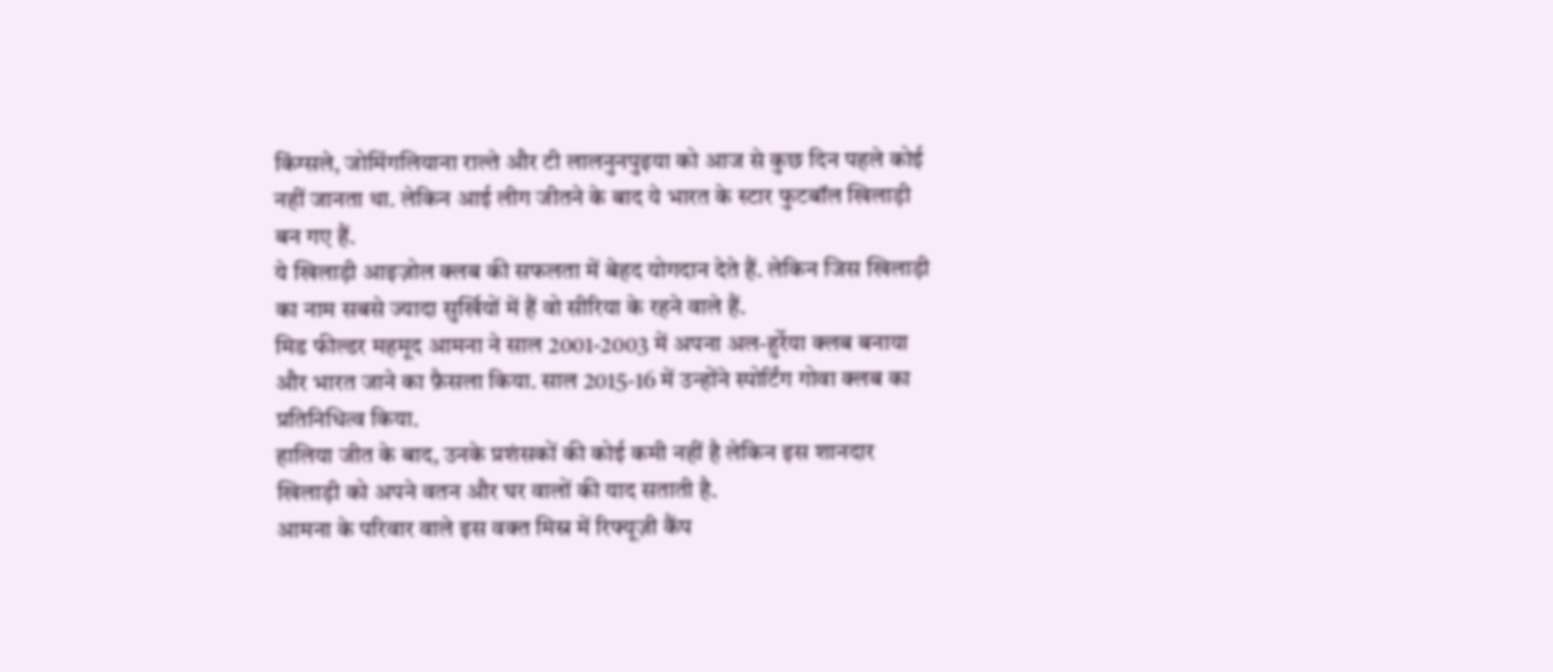किंग्सले, जोमिंगलियाना राल्ते और टी लालनुनपुइया को आज से कुछ दिन पहले कोई नहीं जानता था. लेकिन आई लीग जीतने के बाद ये भारत के स्टार फुटबॉल खिलाड़ी बन गए हैं.
ये खिलाड़ी आइज़ोल क्लब की सफलता में बेहद योगदान देते हैं. लेकिन जिस खिलाड़ी का नाम सबसे ज्यादा सुर्खियों में हैं वो सीरिया के रहने वाले हैं.
मिड फील्डर महमूद आमना ने साल 2001-2003 में अपना अल-हुर्रेया क्लब बनाया और भारत जाने का फ़ैसला किया. साल 2015-16 में उन्होंने स्पोर्टिंग गोवा क्लब का प्रतिनिधित्व किया.
हालिया जीत के बाद, उनके प्रशंसकों की कोई कमी नहीं है लेकिन इस शानदार खिलाड़ी को अपने वतन और घर वालों की याद सताती है.
आमना के परिवार वाले इस वक्त मिस्र में रिफ्यूज़ी कैंप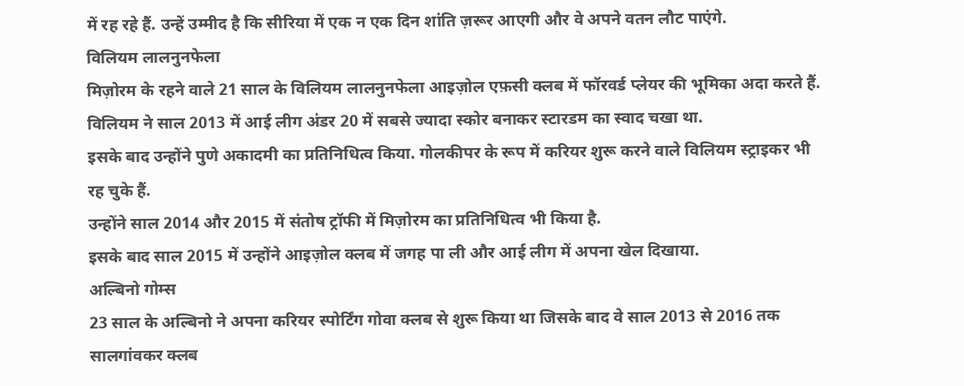में रह रहे हैं. उन्हें उम्मीद है कि सीरिया में एक न एक दिन शांति ज़रूर आएगी और वे अपने वतन लौट पाएंगे.
विलियम लालनुनफेला
मिज़ोरम के रहने वाले 21 साल के विलियम लालनुनफेला आइज़ोल एफ़सी क्लब में फॉरवर्ड प्लेयर की भूमिका अदा करते हैं.
विलियम ने साल 2013 में आई लीग अंडर 20 में सबसे ज्यादा स्कोर बनाकर स्टारडम का स्वाद चखा था.
इसके बाद उन्होंने पुणे अकादमी का प्रतिनिधित्व किया. गोलकीपर के रूप में करियर शुरू करने वाले विलियम स्ट्राइकर भी रह चुके हैं.
उन्होंने साल 2014 और 2015 में संतोष ट्रॉफी में मिज़ोरम का प्रतिनिधित्व भी किया है.
इसके बाद साल 2015 में उन्होंने आइज़ोल क्लब में जगह पा ली और आई लीग में अपना खेल दिखाया.
अल्बिनो गोम्स
23 साल के अल्बिनो ने अपना करियर स्पोर्टिंग गोवा क्लब से शुरू किया था जिसके बाद वे साल 2013 से 2016 तक सालगांवकर क्लब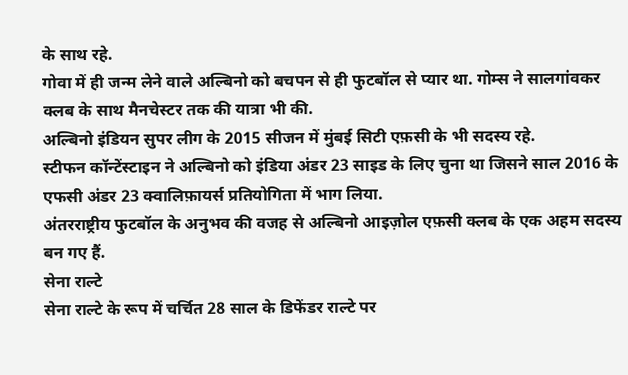के साथ रहे.
गोवा में ही जन्म लेने वाले अल्बिनो को बचपन से ही फुटबॉल से प्यार था. गोम्स ने सालगांवकर क्लब के साथ मैनचेस्टर तक की यात्रा भी की.
अल्बिनो इंडियन सुपर लीग के 2015 सीजन में मुंबई सिटी एफ़सी के भी सदस्य रहे.
स्टीफन कॉन्टेंस्टाइन ने अल्बिनो को इंडिया अंडर 23 साइड के लिए चुना था जिसने साल 2016 के एफसी अंडर 23 क्वालिफ़ायर्स प्रतियोगिता में भाग लिया.
अंतरराष्ट्रीय फुटबॉल के अनुभव की वजह से अल्बिनो आइज़ोल एफ़सी क्लब के एक अहम सदस्य बन गए हैं.
सेना राल्टे
सेना राल्टे के रूप में चर्चित 28 साल के डिफेंडर राल्टे पर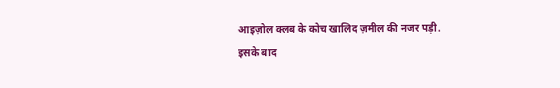आइज़ोल क्लब के कोच खालिद ज़मील की नजर पड़ी.
इसके बाद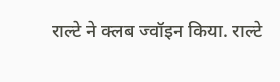राल्टे ने क्लब ज्वॉइन किया. राल्टे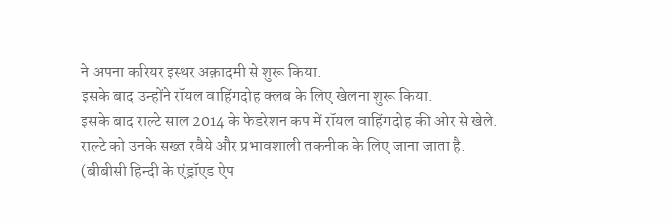ने अपना करियर इस्थर अक़ादमी से शुरू किया.
इसके बाद उन्होंने रॉयल वाहिंगदोह क्लब के लिए खेलना शुरू किया.
इसके बाद राल्टे साल 2014 के फेडरेशन कप में रॉयल वाहिंगदोह की ओर से खेले.
राल्टे को उनके सख्त रवैये और प्रभावशाली तकनीक के लिए जाना जाता है.
(बीबीसी हिन्दी के एंड्रॉएड ऐप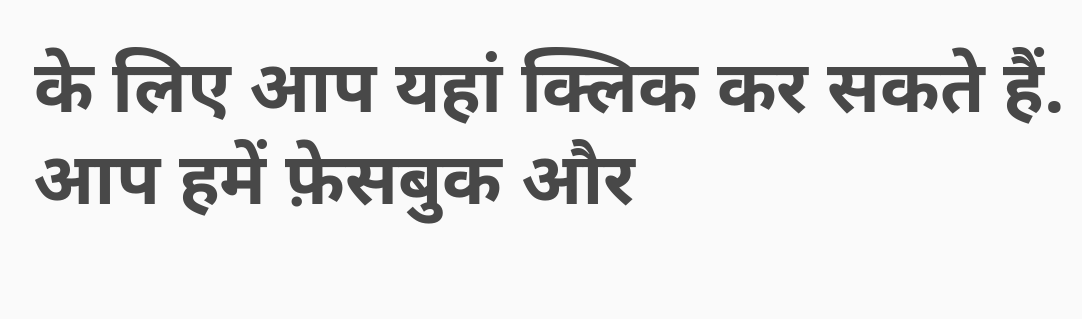के लिए आप यहां क्लिक कर सकते हैं. आप हमें फ़ेसबुक और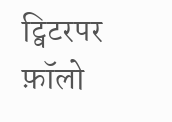ट्विटरपर फ़ॉलो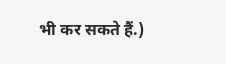भी कर सकते हैं.)